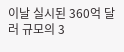이날 실시된 360억 달러 규모의 3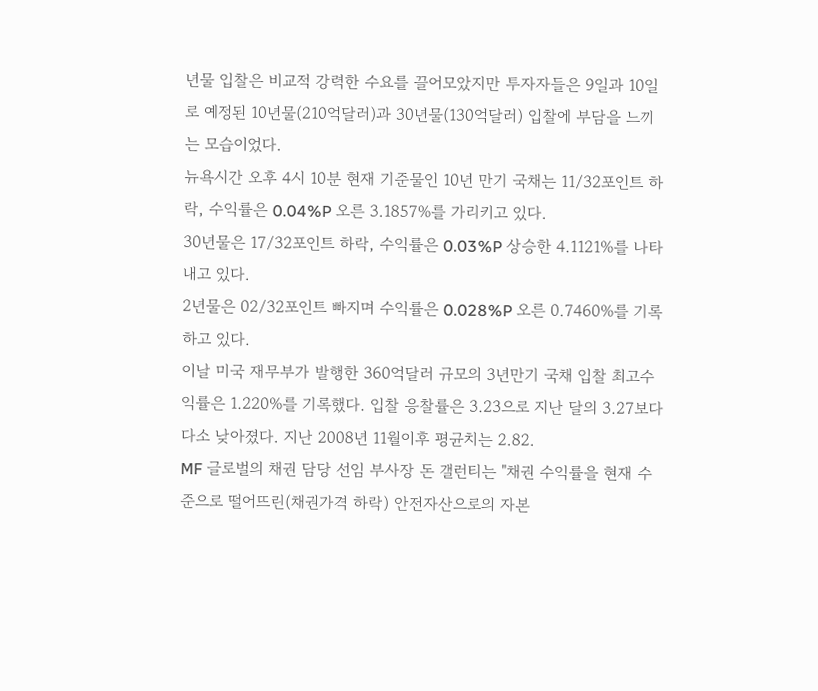년물 입찰은 비교적 강력한 수요를 끌어모았지만 투자자들은 9일과 10일로 예정된 10년물(210억달러)과 30년물(130억달러) 입찰에 부담을 느끼는 모습이었다.
뉴욕시간 오후 4시 10분 현재 기준물인 10년 만기 국채는 11/32포인트 하락, 수익률은 0.04%P 오른 3.1857%를 가리키고 있다.
30년물은 17/32포인트 하락, 수익률은 0.03%P 상승한 4.1121%를 나타내고 있다.
2년물은 02/32포인트 빠지며 수익률은 0.028%P 오른 0.7460%를 기록하고 있다.
이날 미국 재무부가 발행한 360억달러 규모의 3년만기 국채 입찰 최고수익률은 1.220%를 기록했다. 입찰 응찰률은 3.23으로 지난 달의 3.27보다 다소 낮아졌다. 지난 2008년 11월이후 평균치는 2.82.
MF 글로벌의 채권 담당 선임 부사장 돈 갤런티는 "채권 수익률을 현재 수준으로 떨어뜨린(채권가격 하락) 안전자산으로의 자본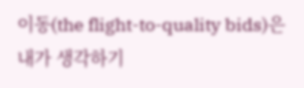이동(the flight-to-quality bids)은 내가 생각하기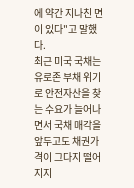에 약간 지나친 면이 있다"고 말했다.
최근 미국 국채는 유로존 부채 위기로 안전자산을 찾는 수요가 늘어나면서 국채 매각을 앞두고도 채권가격이 그다지 떨어지지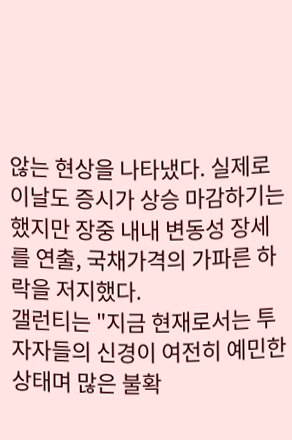않는 현상을 나타냈다. 실제로 이날도 증시가 상승 마감하기는 했지만 장중 내내 변동성 장세를 연출, 국채가격의 가파른 하락을 저지했다.
갤런티는 "지금 현재로서는 투자자들의 신경이 여전히 예민한 상태며 많은 불확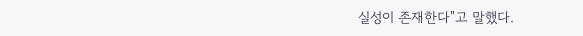실성이 존재한다"고 말했다.